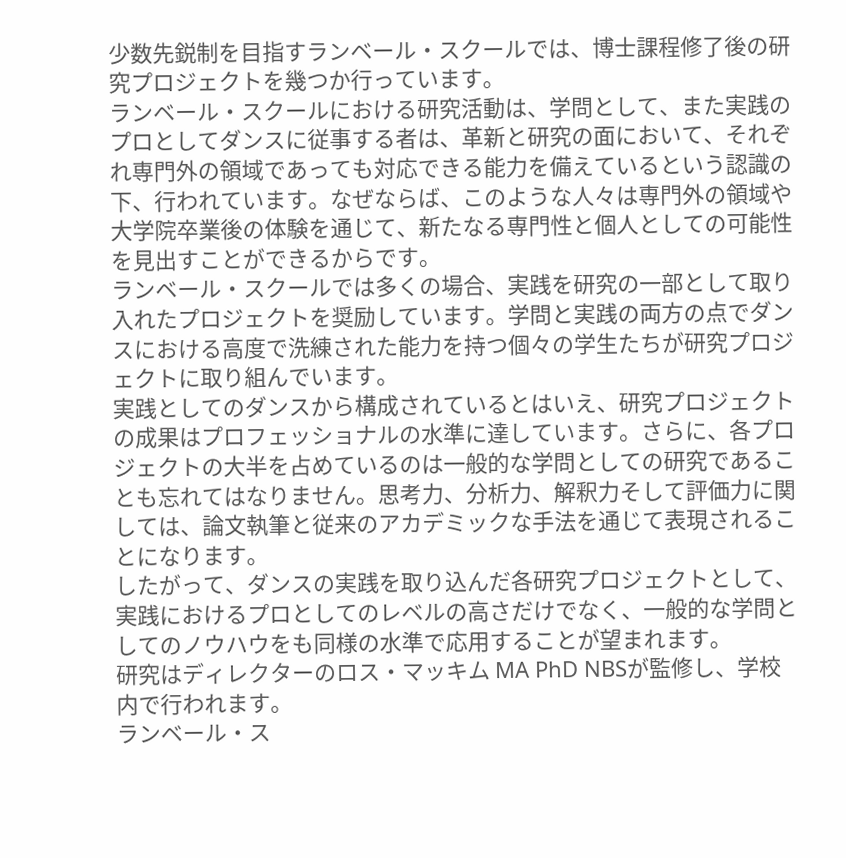少数先鋭制を目指すランベール・スクールでは、博士課程修了後の研究プロジェクトを幾つか行っています。
ランベール・スクールにおける研究活動は、学問として、また実践のプロとしてダンスに従事する者は、革新と研究の面において、それぞれ専門外の領域であっても対応できる能力を備えているという認識の下、行われています。なぜならば、このような人々は専門外の領域や大学院卒業後の体験を通じて、新たなる専門性と個人としての可能性を見出すことができるからです。
ランベール・スクールでは多くの場合、実践を研究の一部として取り入れたプロジェクトを奨励しています。学問と実践の両方の点でダンスにおける高度で洗練された能力を持つ個々の学生たちが研究プロジェクトに取り組んでいます。
実践としてのダンスから構成されているとはいえ、研究プロジェクトの成果はプロフェッショナルの水準に達しています。さらに、各プロジェクトの大半を占めているのは一般的な学問としての研究であることも忘れてはなりません。思考力、分析力、解釈力そして評価力に関しては、論文執筆と従来のアカデミックな手法を通じて表現されることになります。
したがって、ダンスの実践を取り込んだ各研究プロジェクトとして、実践におけるプロとしてのレベルの高さだけでなく、一般的な学問としてのノウハウをも同様の水準で応用することが望まれます。
研究はディレクターのロス・マッキム MA PhD NBSが監修し、学校内で行われます。
ランベール・ス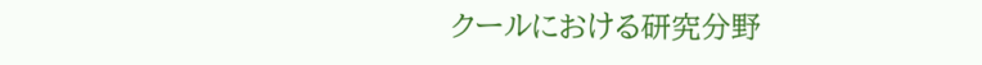クールにおける研究分野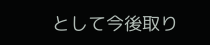として今後取り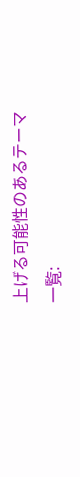上げる可能性のあるテーマ一覧: